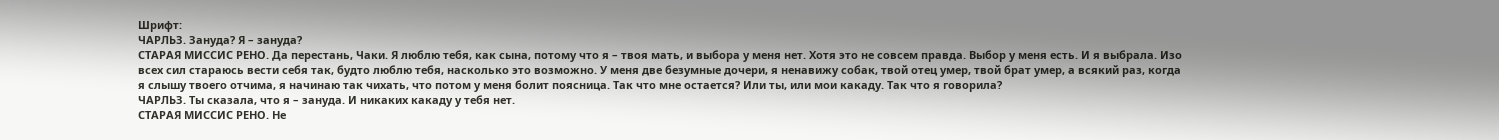Шрифт:
ЧАРЛЬЗ. Зануда? Я – зануда?
СТАРАЯ МИССИС РЕНО. Да перестань, Чаки. Я люблю тебя, как сына, потому что я – твоя мать, и выбора у меня нет. Хотя это не совсем правда. Выбор у меня есть. И я выбрала. Изо всех сил стараюсь вести себя так, будто люблю тебя, насколько это возможно. У меня две безумные дочери, я ненавижу собак, твой отец умер, твой брат умер, а всякий раз, когда я слышу твоего отчима, я начинаю так чихать, что потом у меня болит поясница. Так что мне остается? Или ты, или мои какаду. Так что я говорила?
ЧАРЛЬЗ. Ты сказала, что я – зануда. И никаких какаду у тебя нет.
СТАРАЯ МИССИС РЕНО. Не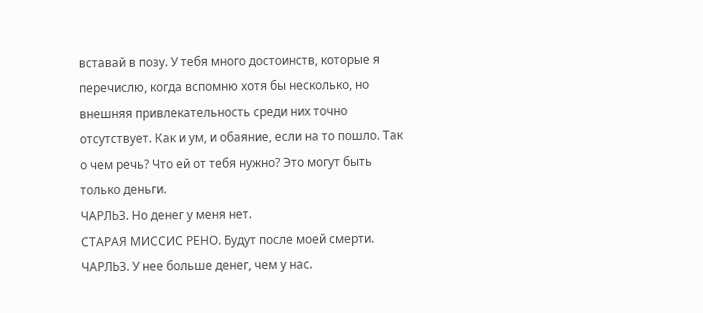вставай в позу. У тебя много достоинств, которые я перечислю, когда вспомню хотя бы несколько, но внешняя привлекательность среди них точно отсутствует. Как и ум, и обаяние, если на то пошло. Так о чем речь? Что ей от тебя нужно? Это могут быть только деньги.
ЧАРЛЬЗ. Но денег у меня нет.
СТАРАЯ МИССИС РЕНО. Будут после моей смерти.
ЧАРЛЬЗ. У нее больше денег, чем у нас.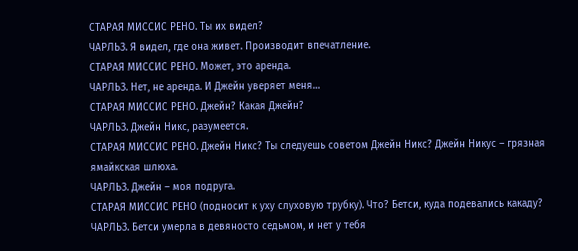СТАРАЯ МИССИС РЕНО. Ты их видел?
ЧАРЛЬЗ. Я видел, где она живет. Производит впечатление.
СТАРАЯ МИССИС РЕНО. Может, это аренда.
ЧАРЛЬЗ. Нет, не аренда. И Джейн уверяет меня…
СТАРАЯ МИССИС РЕНО. Джейн? Какая Джейн?
ЧАРЛЬЗ. Джейн Никс, разумеется.
СТАРАЯ МИССИС РЕНО. Джейн Никс? Ты следуешь советом Джейн Никс? Джейн Никус – грязная ямайкская шлюха.
ЧАРЛЬЗ. Джейн – моя подруга.
СТАРАЯ МИССИС РЕНО (подносит к уху слуховую трубку). Что? Бетси, куда подевались какаду?
ЧАРЛЬЗ. Бетси умерла в девяносто седьмом, и нет у тебя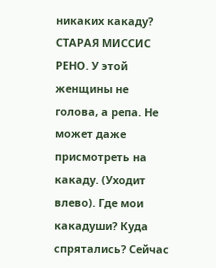никаких какаду?
СТАРАЯ МИССИС РЕНО. У этой женщины не голова, а репа. Не может даже присмотреть на какаду. (Уходит влево). Где мои какадуши? Куда спрятались? Сейчас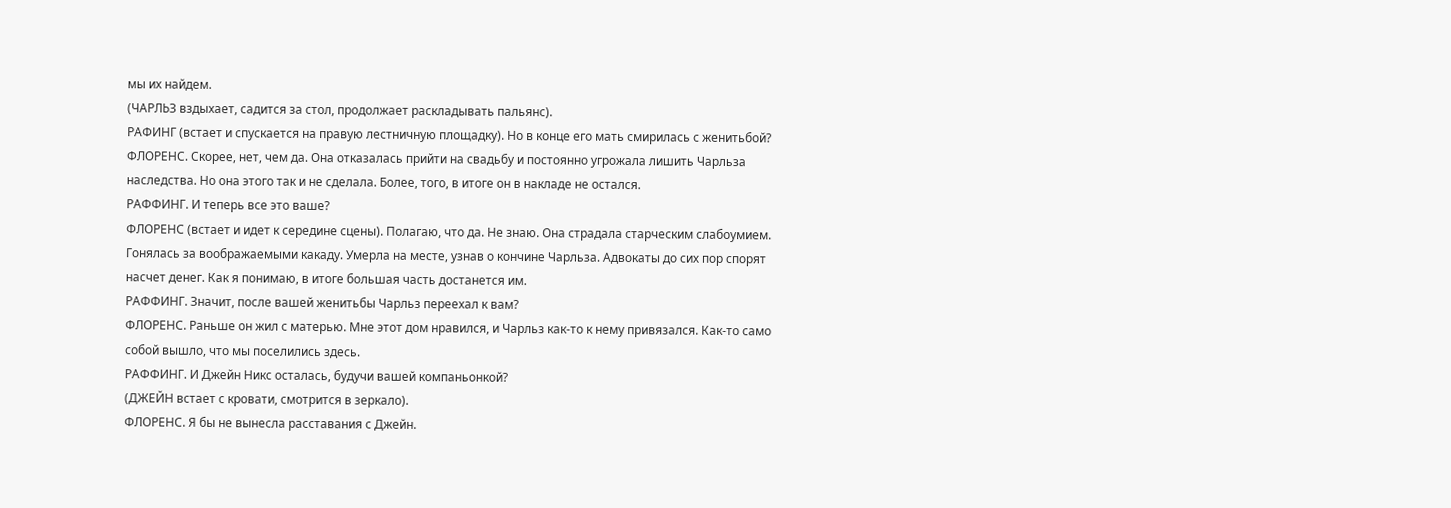мы их найдем.
(ЧАРЛЬЗ вздыхает, садится за стол, продолжает раскладывать пальянс).
РАФИНГ (встает и спускается на правую лестничную площадку). Но в конце его мать смирилась с женитьбой?
ФЛОРЕНС. Скорее, нет, чем да. Она отказалась прийти на свадьбу и постоянно угрожала лишить Чарльза наследства. Но она этого так и не сделала. Более, того, в итоге он в накладе не остался.
РАФФИНГ. И теперь все это ваше?
ФЛОРЕНС (встает и идет к середине сцены). Полагаю, что да. Не знаю. Она страдала старческим слабоумием. Гонялась за воображаемыми какаду. Умерла на месте, узнав о кончине Чарльза. Адвокаты до сих пор спорят насчет денег. Как я понимаю, в итоге большая часть достанется им.
РАФФИНГ. Значит, после вашей женитьбы Чарльз переехал к вам?
ФЛОРЕНС. Раньше он жил с матерью. Мне этот дом нравился, и Чарльз как-то к нему привязался. Как-то само собой вышло, что мы поселились здесь.
РАФФИНГ. И Джейн Никс осталась, будучи вашей компаньонкой?
(ДЖЕЙН встает с кровати, смотрится в зеркало).
ФЛОРЕНС. Я бы не вынесла расставания с Джейн.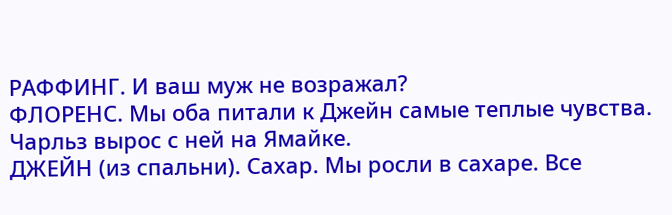РАФФИНГ. И ваш муж не возражал?
ФЛОРЕНС. Мы оба питали к Джейн самые теплые чувства. Чарльз вырос с ней на Ямайке.
ДЖЕЙН (из спальни). Сахар. Мы росли в сахаре. Все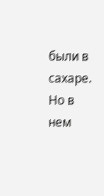были в сахаре. Но в нем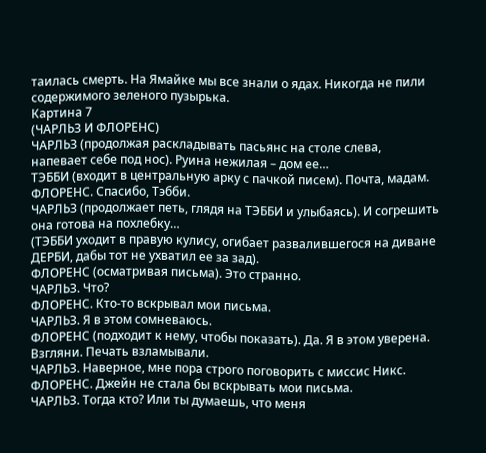таилась смерть. На Ямайке мы все знали о ядах. Никогда не пили содержимого зеленого пузырька.
Картина 7
(ЧАРЛЬЗ И ФЛОРЕНС)
ЧАРЛЬЗ (продолжая раскладывать пасьянс на столе слева, напевает себе под нос). Руина нежилая – дом ее…
ТЭББИ (входит в центральную арку с пачкой писем). Почта, мадам.
ФЛОРЕНС. Спасибо, Тэбби.
ЧАРЛЬЗ (продолжает петь, глядя на ТЭББИ и улыбаясь). И согрешить она готова на похлебку…
(ТЭББИ уходит в правую кулису, огибает развалившегося на диване ДЕРБИ, дабы тот не ухватил ее за зад).
ФЛОРЕНС (осматривая письма). Это странно.
ЧАРЛЬЗ. Что?
ФЛОРЕНС. Кто-то вскрывал мои письма.
ЧАРЛЬЗ. Я в этом сомневаюсь.
ФЛОРЕНС (подходит к нему, чтобы показать). Да. Я в этом уверена. Взгляни. Печать взламывали.
ЧАРЛЬЗ. Наверное, мне пора строго поговорить с миссис Никс.
ФЛОРЕНС. Джейн не стала бы вскрывать мои письма.
ЧАРЛЬЗ. Тогда кто? Или ты думаешь, что меня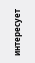интересует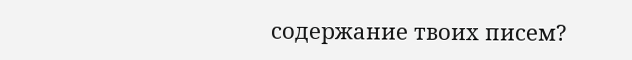содержание твоих писем?